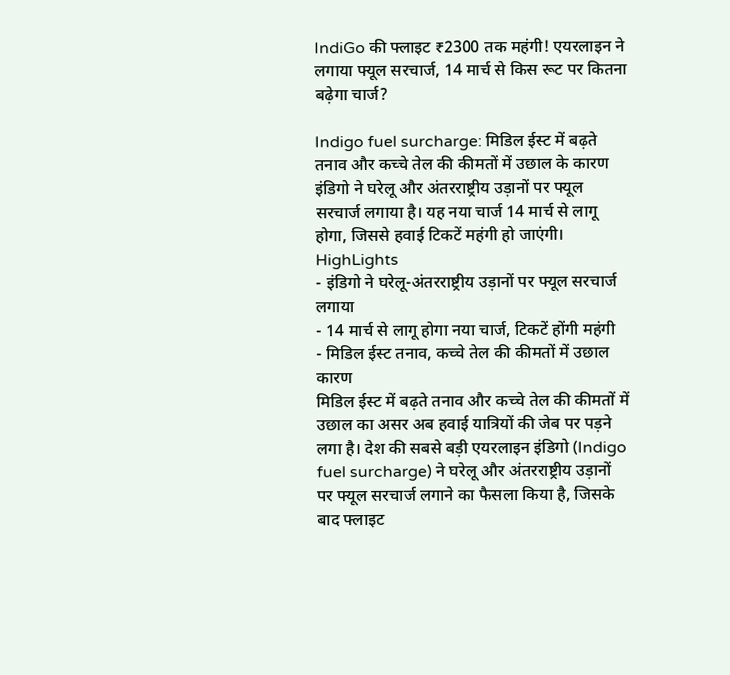IndiGo की फ्लाइट ₹2300 तक महंगी! एयरलाइन ने लगाया फ्यूल सरचार्ज, 14 मार्च से किस रूट पर कितना बढ़ेगा चार्ज?

Indigo fuel surcharge: मिडिल ईस्ट में बढ़ते तनाव और कच्चे तेल की कीमतों में उछाल के कारण इंडिगो ने घरेलू और अंतरराष्ट्रीय उड़ानों पर फ्यूल सरचार्ज लगाया है। यह नया चार्ज 14 मार्च से लागू होगा, जिससे हवाई टिकटें महंगी हो जाएंगी।
HighLights
- इंडिगो ने घरेलू-अंतरराष्ट्रीय उड़ानों पर फ्यूल सरचार्ज लगाया
- 14 मार्च से लागू होगा नया चार्ज, टिकटें होंगी महंगी
- मिडिल ईस्ट तनाव, कच्चे तेल की कीमतों में उछाल कारण
मिडिल ईस्ट में बढ़ते तनाव और कच्चे तेल की कीमतों में उछाल का असर अब हवाई यात्रियों की जेब पर पड़ने लगा है। देश की सबसे बड़ी एयरलाइन इंडिगो (Indigo fuel surcharge) ने घरेलू और अंतरराष्ट्रीय उड़ानों पर फ्यूल सरचार्ज लगाने का फैसला किया है, जिसके बाद फ्लाइट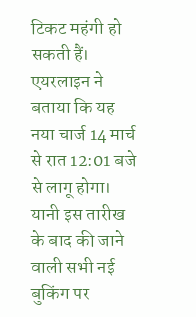टिकट महंगी हो सकती हैं।
एयरलाइन ने बताया कि यह नया चार्ज 14 मार्च से रात 12:01 बजे से लागू होगा। यानी इस तारीख के बाद की जाने वाली सभी नई बुकिंग पर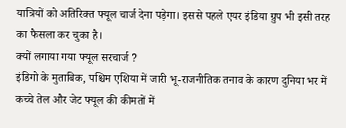यात्रियों को अतिरिक्त फ्यूल चार्ज देना पड़ेगा। इससे पहले एयर इंडिया ग्रुप भी इसी तरह का फैसला कर चुका है।
क्यों लगाया गया फ्यूल सरचार्ज ?
इंडिगो के मुताबिक, पश्चिम एशिया में जारी भू-राजनीतिक तनाव के कारण दुनिया भर में कच्चे तेल और जेट फ्यूल की कीमतों में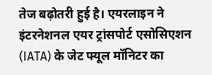तेज बढ़ोतरी हुई है। एयरलाइन ने इंटरनेशनल एयर ट्रांसपोर्ट एसोसिएशन (IATA) के जेट फ्यूल मॉनिटर का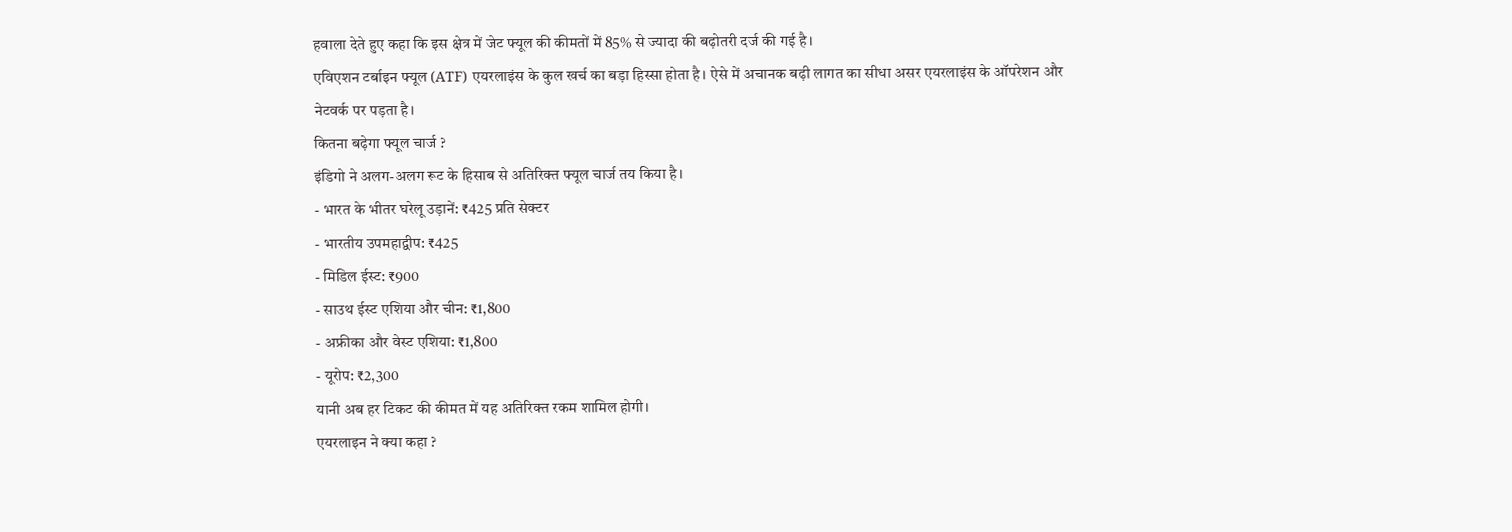हवाला देते हुए कहा कि इस क्षेत्र में जेट फ्यूल की कीमतों में 85% से ज्यादा की बढ़ोतरी दर्ज की गई है।
एविएशन टर्बाइन फ्यूल (ATF) एयरलाइंस के कुल खर्च का बड़ा हिस्सा होता है। ऐसे में अचानक बढ़ी लागत का सीधा असर एयरलाइंस के ऑपरेशन और नेटवर्क पर पड़ता है।
कितना बढ़ेगा फ्यूल चार्ज ?
इंडिगो ने अलग-अलग रूट के हिसाब से अतिरिक्त फ्यूल चार्ज तय किया है।
- भारत के भीतर घरेलू उड़ानें: ₹425 प्रति सेक्टर
- भारतीय उपमहाद्वीप: ₹425
- मिडिल ईस्ट: ₹900
- साउथ ईस्ट एशिया और चीन: ₹1,800
- अफ्रीका और वेस्ट एशिया: ₹1,800
- यूरोप: ₹2,300
यानी अब हर टिकट की कीमत में यह अतिरिक्त रकम शामिल होगी।
एयरलाइन ने क्या कहा ?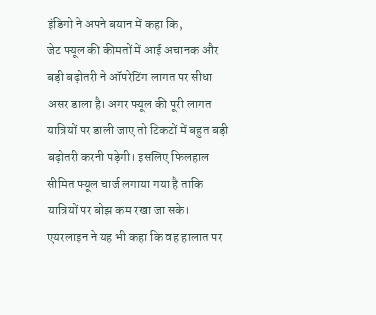इंडिगो ने अपने बयान में कहा कि,
जेट फ्यूल की कीमतों में आई अचानक और बड़ी बढ़ोतरी ने ऑपरेटिंग लागत पर सीधा असर डाला है। अगर फ्यूल की पूरी लागत यात्रियों पर डाली जाए तो टिकटों में बहुत बड़ी बढ़ोतरी करनी पड़ेगी। इसलिए फिलहाल सीमित फ्यूल चार्ज लगाया गया है ताकि यात्रियों पर बोझ कम रखा जा सके।
एयरलाइन ने यह भी कहा कि वह हालात पर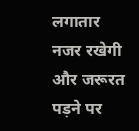लगातार नजर रखेगी और जरूरत पड़ने पर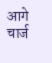आगे चार्ज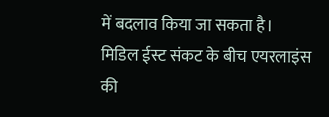में बदलाव किया जा सकता है। मिडिल ईस्ट संकट के बीच एयरलाइंस की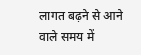लागत बढ़ने से आने वाले समय में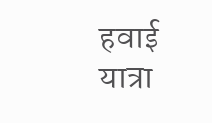हवाई यात्रा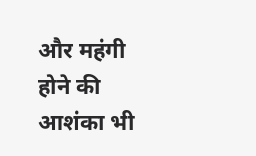और महंगी होने की आशंका भी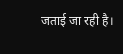जताई जा रही है।